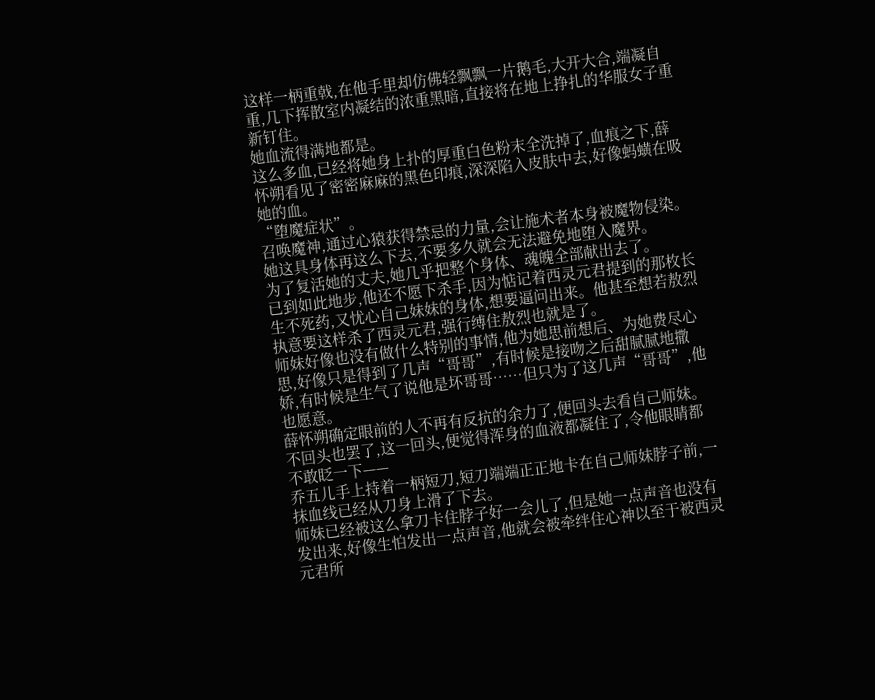这样一柄重戟,在他手里却仿佛轻飘飘一片鹅毛,大开大合,端凝自重,几下挥散室内凝结的浓重黑暗,直接将在地上挣扎的华服女子重新钉住。
她血流得满地都是。
这么多血,已经将她身上扑的厚重白色粉末全洗掉了,血痕之下,薛怀朔看见了密密麻麻的黑色印痕,深深陷入皮肤中去,好像蚂蟥在吸她的血。
“堕魔症状”。
召唤魔神,通过心猿获得禁忌的力量,会让施术者本身被魔物侵染。
她这具身体再这么下去,不要多久就会无法避免地堕入魔界。
为了复活她的丈夫,她几乎把整个身体、魂魄全部献出去了。
已到如此地步,他还不愿下杀手,因为惦记着西灵元君提到的那枚长生不死药,又忧心自己妹妹的身体,想要逼问出来。他甚至想若敖烈执意要这样杀了西灵元君,强行缚住敖烈也就是了。
师妹好像也没有做什么特别的事情,他为她思前想后、为她费尽心思,好像只是得到了几声“哥哥”,有时候是接吻之后甜腻腻地撒娇,有时候是生气了说他是坏哥哥……但只为了这几声“哥哥”,他也愿意。
薛怀朔确定眼前的人不再有反抗的余力了,便回头去看自己师妹。
不回头也罢了,这一回头,便觉得浑身的血液都凝住了,令他眼睛都不敢眨一下——
乔五儿手上持着一柄短刀,短刀端端正正地卡在自己师妹脖子前,一抹血线已经从刀身上滑了下去。
师妹已经被这么拿刀卡住脖子好一会儿了,但是她一点声音也没有发出来,好像生怕发出一点声音,他就会被牵绊住心神以至于被西灵元君所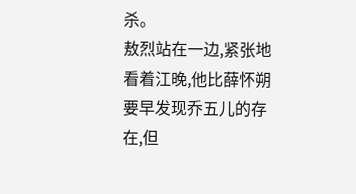杀。
敖烈站在一边,紧张地看着江晚,他比薛怀朔要早发现乔五儿的存在,但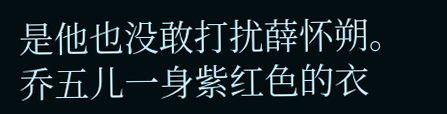是他也没敢打扰薛怀朔。
乔五儿一身紫红色的衣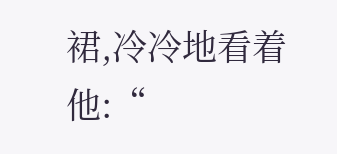裙,冷冷地看着他:“